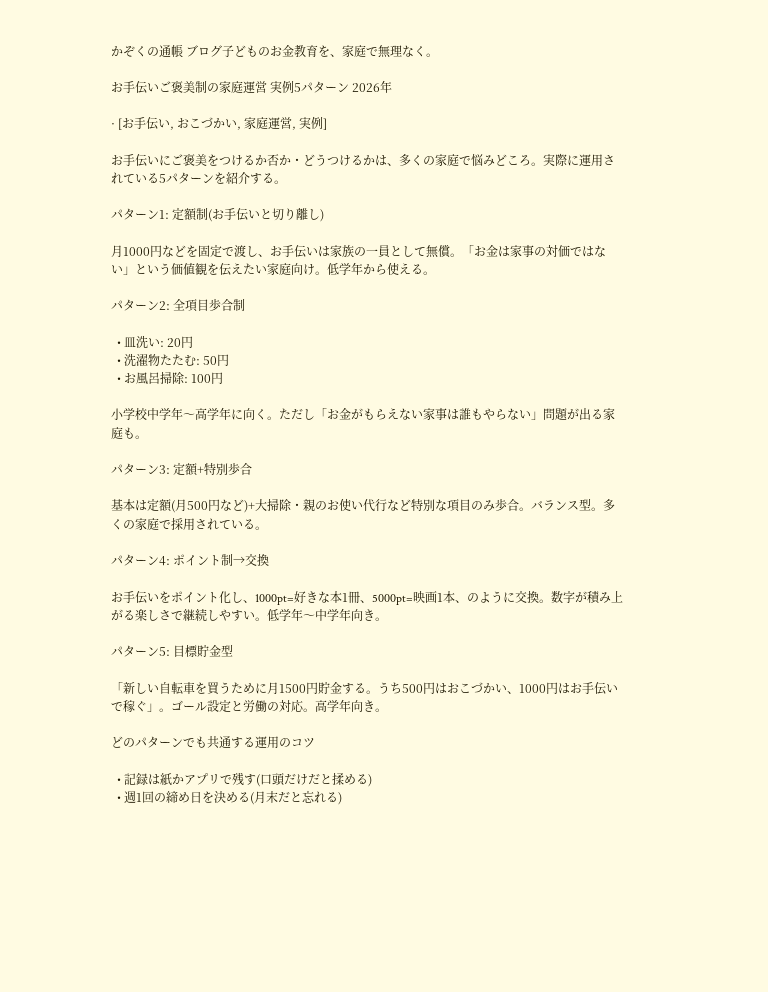かぞくの通帳 ブログ子どものお金教育を、家庭で無理なく。

お手伝いご褒美制の家庭運営 実例5パターン 2026年

· [お手伝い, おこづかい, 家庭運営, 実例]

お手伝いにご褒美をつけるか否か・どうつけるかは、多くの家庭で悩みどころ。実際に運用されている5パターンを紹介する。

パターン1: 定額制(お手伝いと切り離し)

月1000円などを固定で渡し、お手伝いは家族の一員として無償。「お金は家事の対価ではない」という価値観を伝えたい家庭向け。低学年から使える。

パターン2: 全項目歩合制

  • 皿洗い: 20円
  • 洗濯物たたむ: 50円
  • お風呂掃除: 100円

小学校中学年〜高学年に向く。ただし「お金がもらえない家事は誰もやらない」問題が出る家庭も。

パターン3: 定額+特別歩合

基本は定額(月500円など)+大掃除・親のお使い代行など特別な項目のみ歩合。バランス型。多くの家庭で採用されている。

パターン4: ポイント制→交換

お手伝いをポイント化し、1000pt=好きな本1冊、5000pt=映画1本、のように交換。数字が積み上がる楽しさで継続しやすい。低学年〜中学年向き。

パターン5: 目標貯金型

「新しい自転車を買うために月1500円貯金する。うち500円はおこづかい、1000円はお手伝いで稼ぐ」。ゴール設定と労働の対応。高学年向き。

どのパターンでも共通する運用のコツ

  • 記録は紙かアプリで残す(口頭だけだと揉める)
  • 週1回の締め日を決める(月末だと忘れる)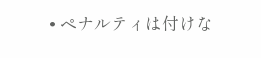• ペナルティは付けな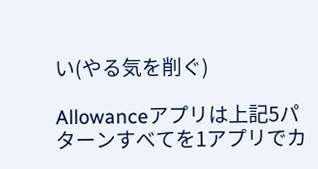い(やる気を削ぐ)

Allowanceアプリは上記5パターンすべてを1アプリでカ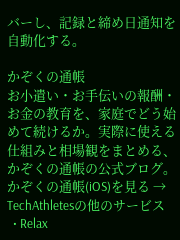バーし、記録と締め日通知を自動化する。

かぞくの通帳
お小遣い・お手伝いの報酬・お金の教育を、家庭でどう始めて続けるか。実際に使える仕組みと相場観をまとめる、かぞくの通帳の公式ブログ。
かぞくの通帳(iOS)を見る →
TechAthletesの他のサービス
  • Relax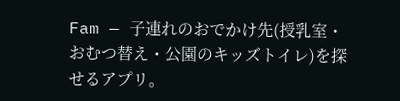Fam — 子連れのおでかけ先(授乳室・おむつ替え・公園のキッズトイレ)を探せるアプリ。